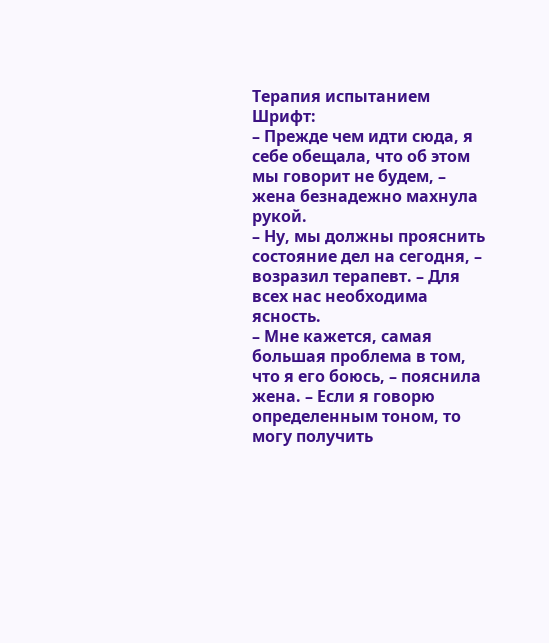Терапия испытанием
Шрифт:
– Прежде чем идти сюда, я себе обещала, что об этом мы говорит не будем, – жена безнадежно махнула рукой.
– Ну, мы должны прояснить состояние дел на сегодня, – возразил терапевт. – Для всех нас необходима ясность.
– Мне кажется, самая большая проблема в том, что я его боюсь, – пояснила жена. – Если я говорю определенным тоном, то могу получить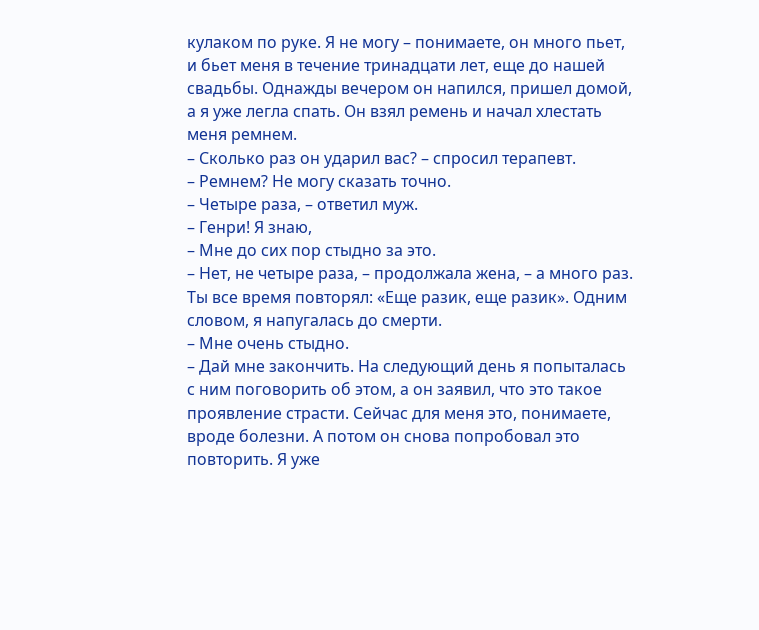кулаком по руке. Я не могу – понимаете, он много пьет, и бьет меня в течение тринадцати лет, еще до нашей свадьбы. Однажды вечером он напился, пришел домой, а я уже легла спать. Он взял ремень и начал хлестать меня ремнем.
– Сколько раз он ударил вас? – спросил терапевт.
– Ремнем? Не могу сказать точно.
– Четыре раза, – ответил муж.
– Генри! Я знаю,
– Мне до сих пор стыдно за это.
– Нет, не четыре раза, – продолжала жена, – а много раз. Ты все время повторял: «Еще разик, еще разик». Одним словом, я напугалась до смерти.
– Мне очень стыдно.
– Дай мне закончить. На следующий день я попыталась с ним поговорить об этом, а он заявил, что это такое проявление страсти. Сейчас для меня это, понимаете, вроде болезни. А потом он снова попробовал это повторить. Я уже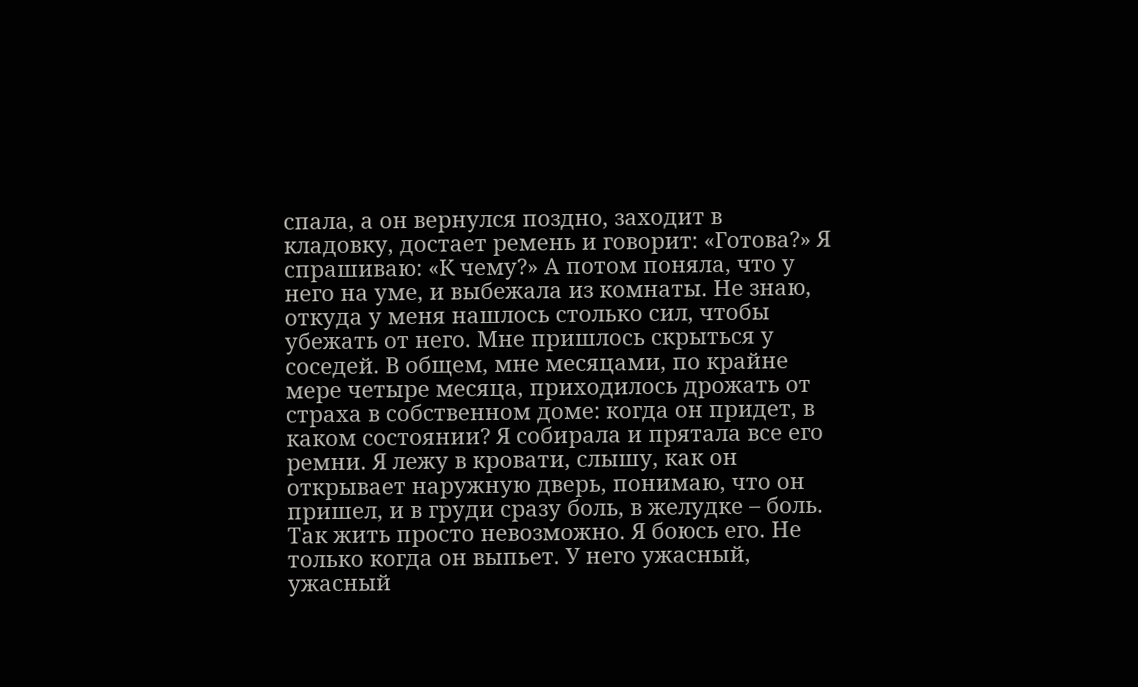спала, а он вернулся поздно, заходит в кладовку, достает ремень и говорит: «Готова?» Я спрашиваю: «К чему?» А потом поняла, что у него на уме, и выбежала из комнаты. Не знаю, откуда у меня нашлось столько сил, чтобы убежать от него. Мне пришлось скрыться у соседей. В общем, мне месяцами, по крайне мере четыре месяца, приходилось дрожать от страха в собственном доме: когда он придет, в каком состоянии? Я собирала и прятала все его ремни. Я лежу в кровати, слышу, как он открывает наружную дверь, понимаю, что он пришел, и в груди сразу боль, в желудке – боль. Так жить просто невозможно. Я боюсь его. Не только когда он выпьет. У него ужасный, ужасный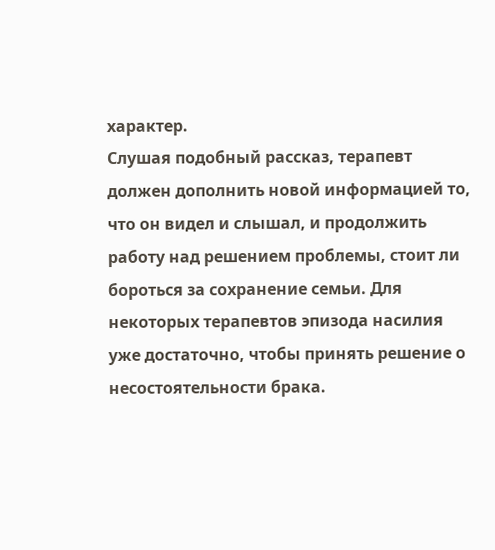характер.
Слушая подобный рассказ, терапевт должен дополнить новой информацией то, что он видел и слышал, и продолжить работу над решением проблемы, стоит ли бороться за сохранение семьи. Для некоторых терапевтов эпизода насилия уже достаточно, чтобы принять решение о несостоятельности брака.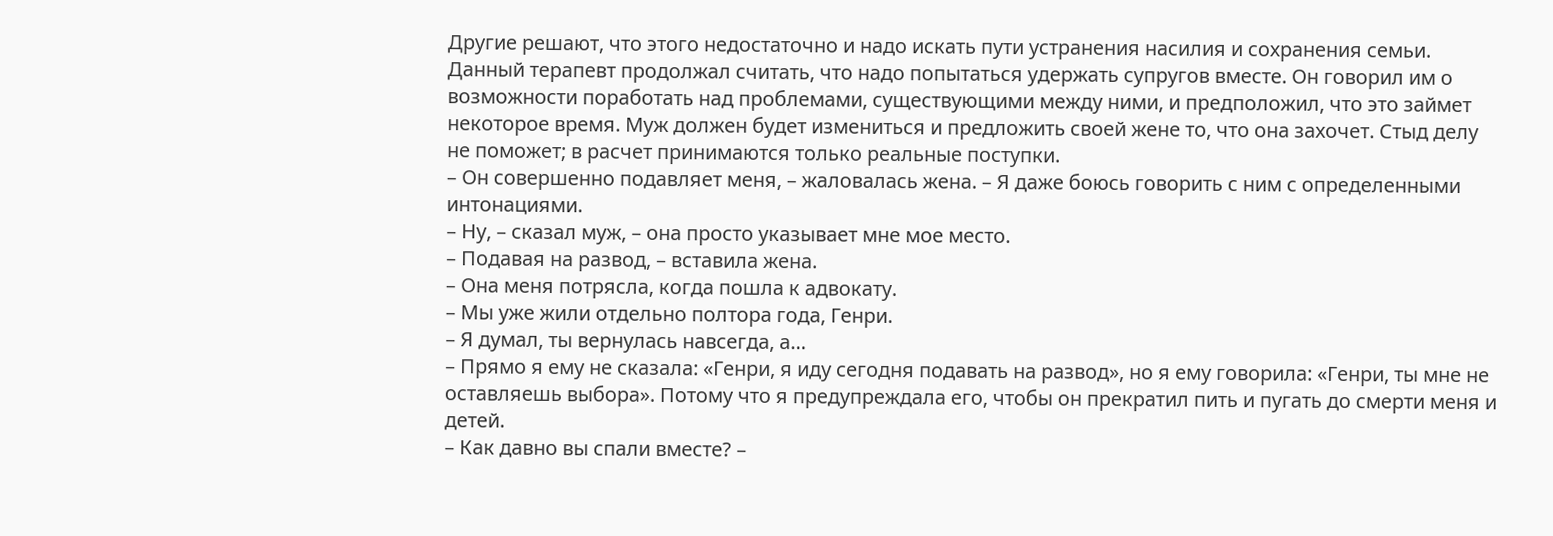Другие решают, что этого недостаточно и надо искать пути устранения насилия и сохранения семьи. Данный терапевт продолжал считать, что надо попытаться удержать супругов вместе. Он говорил им о возможности поработать над проблемами, существующими между ними, и предположил, что это займет некоторое время. Муж должен будет измениться и предложить своей жене то, что она захочет. Стыд делу не поможет; в расчет принимаются только реальные поступки.
– Он совершенно подавляет меня, – жаловалась жена. – Я даже боюсь говорить с ним с определенными интонациями.
– Ну, – сказал муж, – она просто указывает мне мое место.
– Подавая на развод, – вставила жена.
– Она меня потрясла, когда пошла к адвокату.
– Мы уже жили отдельно полтора года, Генри.
– Я думал, ты вернулась навсегда, а…
– Прямо я ему не сказала: «Генри, я иду сегодня подавать на развод», но я ему говорила: «Генри, ты мне не оставляешь выбора». Потому что я предупреждала его, чтобы он прекратил пить и пугать до смерти меня и детей.
– Как давно вы спали вместе? –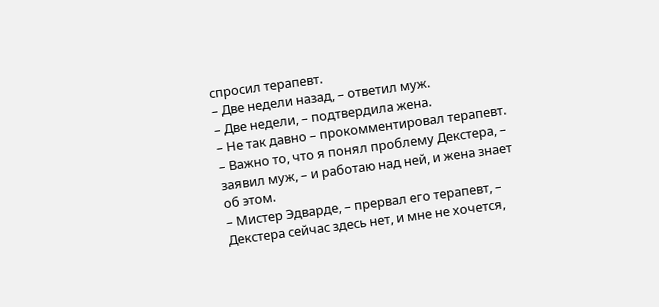спросил терапевт.
– Две недели назад, – ответил муж.
– Две недели, – подтвердила жена.
– Не так давно – прокомментировал терапевт.
– Важно то, что я понял проблему Декстера, – заявил муж, – и работаю над ней, и жена знает об этом.
– Мистер Эдварде, – прервал его терапевт, – Декстера сейчас здесь нет, и мне не хочется,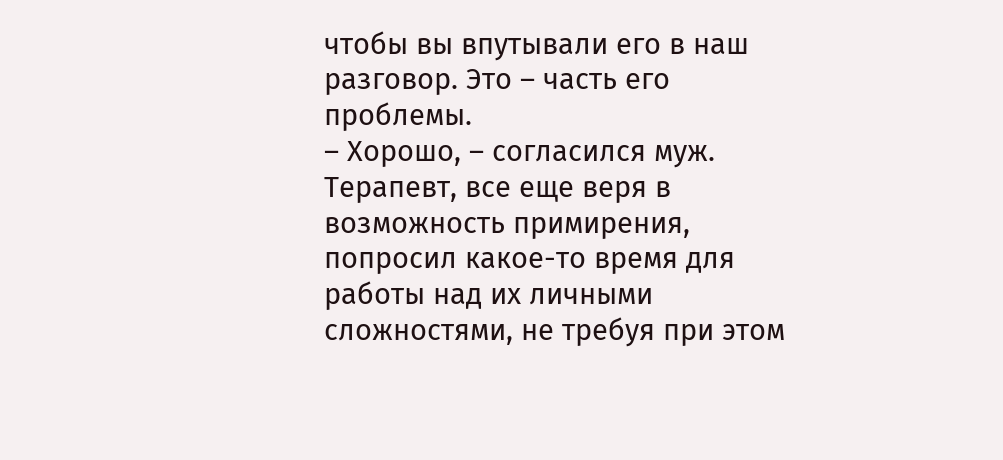чтобы вы впутывали его в наш разговор. Это – часть его проблемы.
– Хорошо, – согласился муж.
Терапевт, все еще веря в возможность примирения, попросил какое-то время для работы над их личными сложностями, не требуя при этом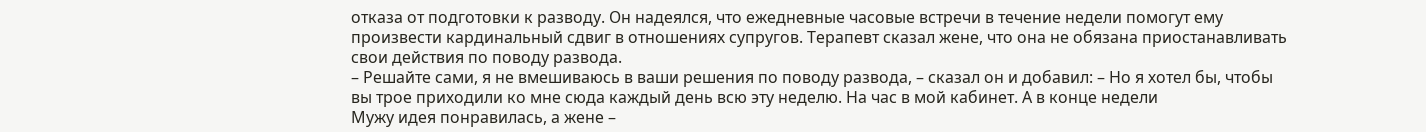отказа от подготовки к разводу. Он надеялся, что ежедневные часовые встречи в течение недели помогут ему произвести кардинальный сдвиг в отношениях супругов. Терапевт сказал жене, что она не обязана приостанавливать свои действия по поводу развода.
– Решайте сами, я не вмешиваюсь в ваши решения по поводу развода, – сказал он и добавил: – Но я хотел бы, чтобы вы трое приходили ко мне сюда каждый день всю эту неделю. На час в мой кабинет. А в конце недели
Мужу идея понравилась, а жене –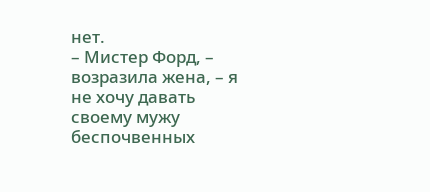нет.
– Мистер Форд, – возразила жена, – я не хочу давать своему мужу беспочвенных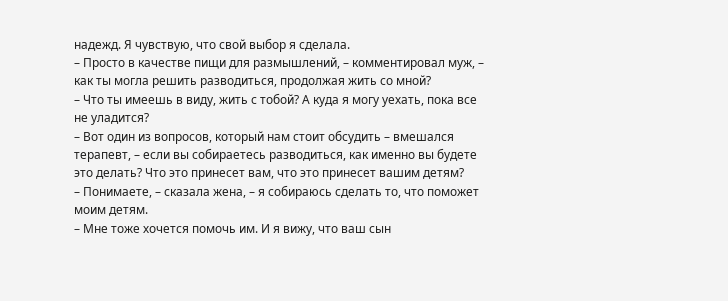надежд. Я чувствую, что свой выбор я сделала.
– Просто в качестве пищи для размышлений, – комментировал муж, – как ты могла решить разводиться, продолжая жить со мной?
– Что ты имеешь в виду, жить с тобой? А куда я могу уехать, пока все не уладится?
– Вот один из вопросов, который нам стоит обсудить – вмешался терапевт, – если вы собираетесь разводиться, как именно вы будете это делать? Что это принесет вам, что это принесет вашим детям?
– Понимаете, – сказала жена, – я собираюсь сделать то, что поможет моим детям.
– Мне тоже хочется помочь им. И я вижу, что ваш сын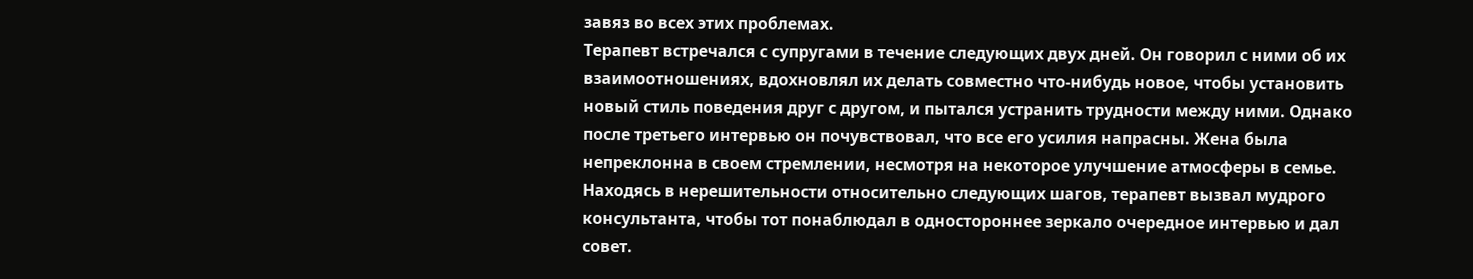завяз во всех этих проблемах.
Терапевт встречался с супругами в течение следующих двух дней. Он говорил с ними об их взаимоотношениях, вдохновлял их делать совместно что-нибудь новое, чтобы установить новый стиль поведения друг с другом, и пытался устранить трудности между ними. Однако после третьего интервью он почувствовал, что все его усилия напрасны. Жена была непреклонна в своем стремлении, несмотря на некоторое улучшение атмосферы в семье. Находясь в нерешительности относительно следующих шагов, терапевт вызвал мудрого консультанта, чтобы тот понаблюдал в одностороннее зеркало очередное интервью и дал совет.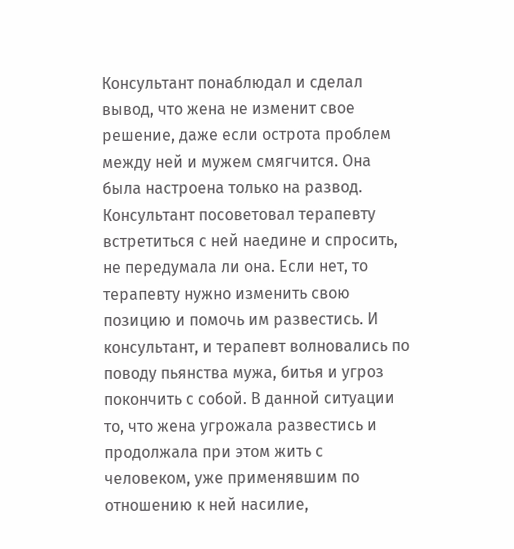Консультант понаблюдал и сделал вывод, что жена не изменит свое решение, даже если острота проблем между ней и мужем смягчится. Она была настроена только на развод. Консультант посоветовал терапевту встретиться с ней наедине и спросить, не передумала ли она. Если нет, то терапевту нужно изменить свою позицию и помочь им развестись. И консультант, и терапевт волновались по поводу пьянства мужа, битья и угроз покончить с собой. В данной ситуации то, что жена угрожала развестись и продолжала при этом жить с человеком, уже применявшим по отношению к ней насилие,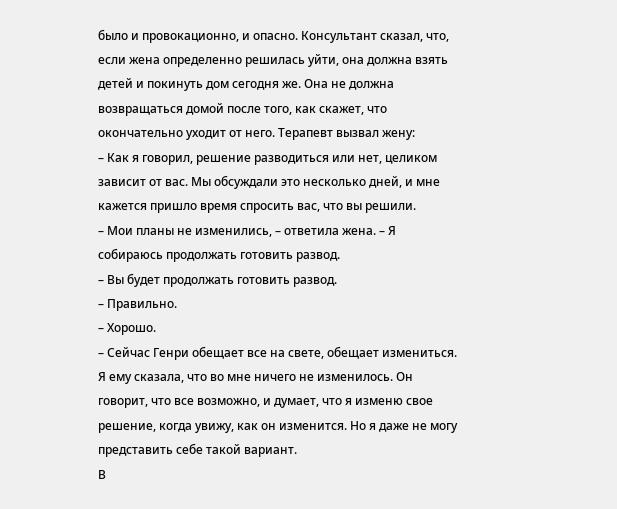было и провокационно, и опасно. Консультант сказал, что, если жена определенно решилась уйти, она должна взять детей и покинуть дом сегодня же. Она не должна возвращаться домой после того, как скажет, что окончательно уходит от него. Терапевт вызвал жену:
– Как я говорил, решение разводиться или нет, целиком зависит от вас. Мы обсуждали это несколько дней, и мне кажется пришло время спросить вас, что вы решили.
– Мои планы не изменились, – ответила жена. – Я собираюсь продолжать готовить развод.
– Вы будет продолжать готовить развод.
– Правильно.
– Хорошо.
– Сейчас Генри обещает все на свете, обещает измениться. Я ему сказала, что во мне ничего не изменилось. Он говорит, что все возможно, и думает, что я изменю свое решение, когда увижу, как он изменится. Но я даже не могу представить себе такой вариант.
В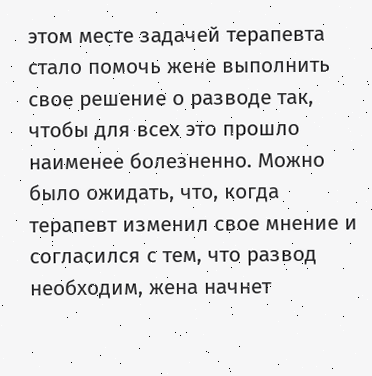этом месте задачей терапевта стало помочь жене выполнить свое решение о разводе так, чтобы для всех это прошло наименее болезненно. Можно было ожидать, что, когда терапевт изменил свое мнение и согласился с тем, что развод необходим, жена начнет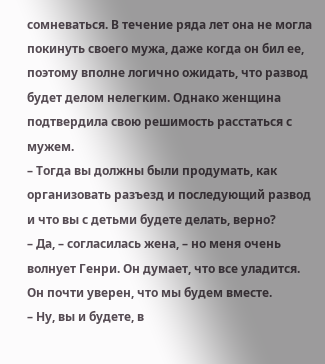сомневаться. В течение ряда лет она не могла покинуть своего мужа, даже когда он бил ее, поэтому вполне логично ожидать, что развод будет делом нелегким. Однако женщина подтвердила свою решимость расстаться с мужем.
– Тогда вы должны были продумать, как организовать разъезд и последующий развод и что вы с детьми будете делать, верно?
– Да, – согласилась жена, – но меня очень волнует Генри. Он думает, что все уладится. Он почти уверен, что мы будем вместе.
– Ну, вы и будете, в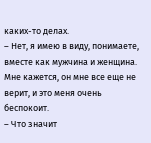каких-то делах.
– Нет, я имею в виду, понимаете, вместе как мужчина и женщина. Мне кажется, он мне все еще не верит, и это меня очень беспокоит.
– Что значит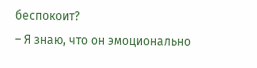беспокоит?
– Я знаю, что он эмоционально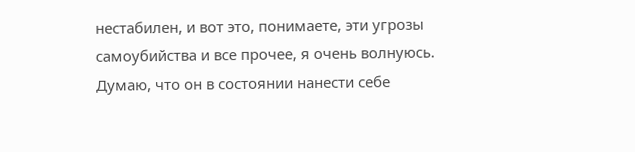нестабилен, и вот это, понимаете, эти угрозы самоубийства и все прочее, я очень волнуюсь. Думаю, что он в состоянии нанести себе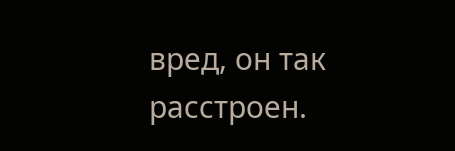вред, он так расстроен.